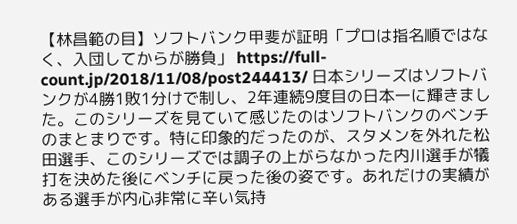【林昌範の目】ソフトバンク甲斐が証明「プロは指名順ではなく、入団してからが勝負」 https://full-count.jp/2018/11/08/post244413/ 日本シリーズはソフトバンクが4勝1敗1分けで制し、2年連続9度目の日本一に輝きました。このシリーズを見ていて感じたのはソフトバンクのベンチのまとまりです。特に印象的だったのが、スタメンを外れた松田選手、このシリーズでは調子の上がらなかった内川選手が犠打を決めた後にベンチに戻った後の姿です。あれだけの実績がある選手が内心非常に辛い気持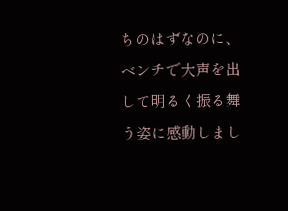ちのはずなのに、ベンチで大声を出して明るく振る舞う姿に感動しまし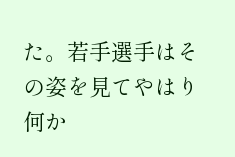た。若手選手はその姿を見てやはり何か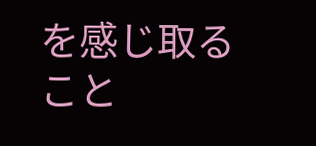を感じ取ること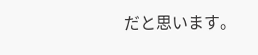だと思います。